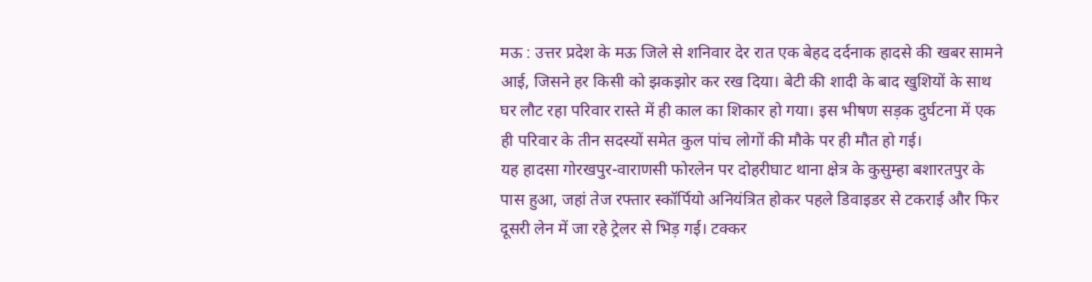मऊ : उत्तर प्रदेश के मऊ जिले से शनिवार देर रात एक बेहद दर्दनाक हादसे की खबर सामने आई, जिसने हर किसी को झकझोर कर रख दिया। बेटी की शादी के बाद खुशियों के साथ घर लौट रहा परिवार रास्ते में ही काल का शिकार हो गया। इस भीषण सड़क दुर्घटना में एक ही परिवार के तीन सदस्यों समेत कुल पांच लोगों की मौके पर ही मौत हो गई।
यह हादसा गोरखपुर-वाराणसी फोरलेन पर दोहरीघाट थाना क्षेत्र के कुसुम्हा बशारतपुर के पास हुआ, जहां तेज रफ्तार स्कॉर्पियो अनियंत्रित होकर पहले डिवाइडर से टकराई और फिर दूसरी लेन में जा रहे ट्रेलर से भिड़ गई। टक्कर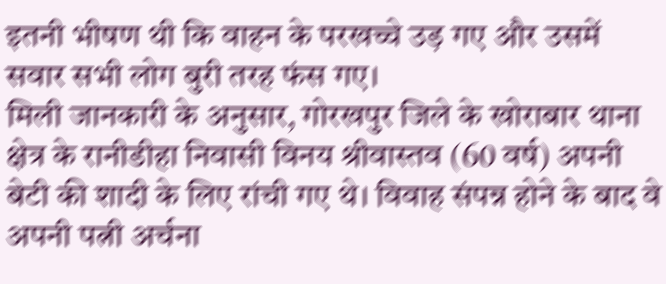इतनी भीषण थी कि वाहन के परखच्चे उड़ गए और उसमें सवार सभी लोग बुरी तरह फंस गए।
मिली जानकारी के अनुसार, गोरखपुर जिले के खोराबार थाना क्षेत्र के रानीडीहा निवासी विनय श्रीवास्तव (60 वर्ष) अपनी बेटी की शादी के लिए रांची गए थे। विवाह संपन्न होने के बाद वे अपनी पत्नी अर्चना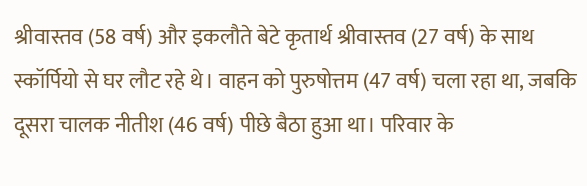श्रीवास्तव (58 वर्ष) और इकलौते बेटे कृतार्थ श्रीवास्तव (27 वर्ष) के साथ स्कॉर्पियो से घर लौट रहे थे। वाहन को पुरुषोत्तम (47 वर्ष) चला रहा था, जबकि दूसरा चालक नीतीश (46 वर्ष) पीछे बैठा हुआ था। परिवार के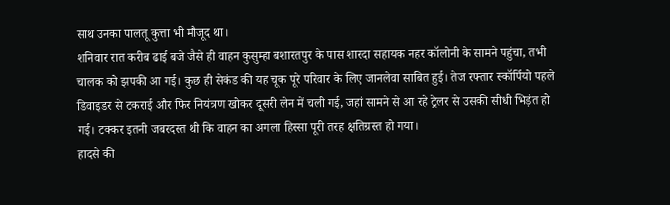साथ उनका पालतू कुत्ता भी मौजूद था।
शनिवार रात करीब ढाई बजे जैसे ही वाहन कुसुम्हा बशारतपुर के पास शारदा सहायक नहर कॉलोनी के सामने पहुंचा, तभी चालक को झपकी आ गई। कुछ ही सेकंड की यह चूक पूरे परिवार के लिए जानलेवा साबित हुई। तेज रफ्तार स्कॉर्पियो पहले डिवाइडर से टकराई और फिर नियंत्रण खोकर दूसरी लेन में चली गई, जहां सामने से आ रहे ट्रेलर से उसकी सीधी भिड़ंत हो गई। टक्कर इतनी जबरदस्त थी कि वाहन का अगला हिस्सा पूरी तरह क्षतिग्रस्त हो गया।
हादसे की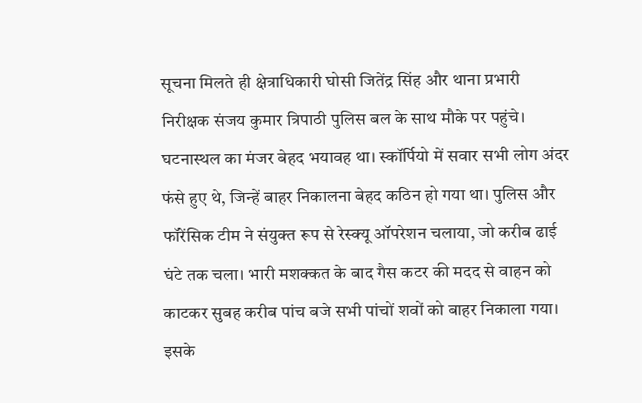सूचना मिलते ही क्षेत्राधिकारी घोसी जितेंद्र सिंह और थाना प्रभारी निरीक्षक संजय कुमार त्रिपाठी पुलिस बल के साथ मौके पर पहुंचे। घटनास्थल का मंजर बेहद भयावह था। स्कॉर्पियो में सवार सभी लोग अंदर फंसे हुए थे, जिन्हें बाहर निकालना बेहद कठिन हो गया था। पुलिस और फॉरेंसिक टीम ने संयुक्त रूप से रेस्क्यू ऑपरेशन चलाया, जो करीब ढाई घंटे तक चला। भारी मशक्कत के बाद गैस कटर की मदद से वाहन को काटकर सुबह करीब पांच बजे सभी पांचों शवों को बाहर निकाला गया। इसके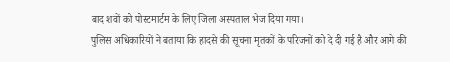बाद शवों को पोस्टमार्टम के लिए जिला अस्पताल भेज दिया गया।
पुलिस अधिकारियों ने बताया कि हादसे की सूचना मृतकों के परिजनों को दे दी गई है और आगे की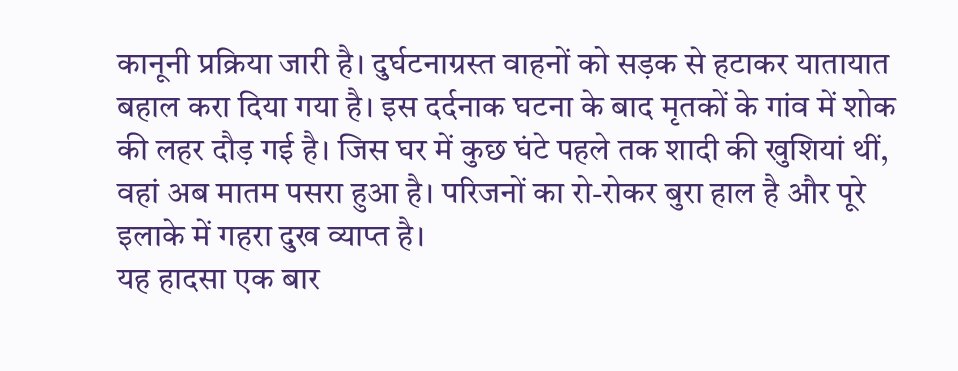कानूनी प्रक्रिया जारी है। दुर्घटनाग्रस्त वाहनों को सड़क से हटाकर यातायात बहाल करा दिया गया है। इस दर्दनाक घटना के बाद मृतकों के गांव में शोक की लहर दौड़ गई है। जिस घर में कुछ घंटे पहले तक शादी की खुशियां थीं, वहां अब मातम पसरा हुआ है। परिजनों का रो-रोकर बुरा हाल है और पूरे इलाके में गहरा दुख व्याप्त है।
यह हादसा एक बार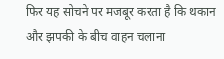फिर यह सोचने पर मजबूर करता है कि थकान और झपकी के बीच वाहन चलाना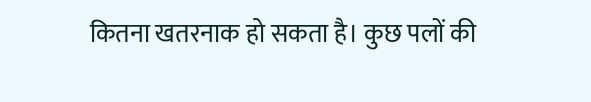कितना खतरनाक हो सकता है। कुछ पलों की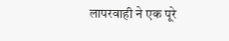लापरवाही ने एक पूरे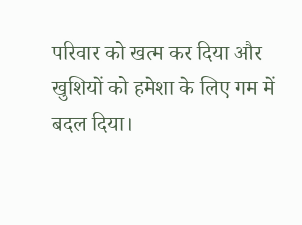परिवार को खत्म कर दिया और खुशियों को हमेशा के लिए गम में बदल दिया।